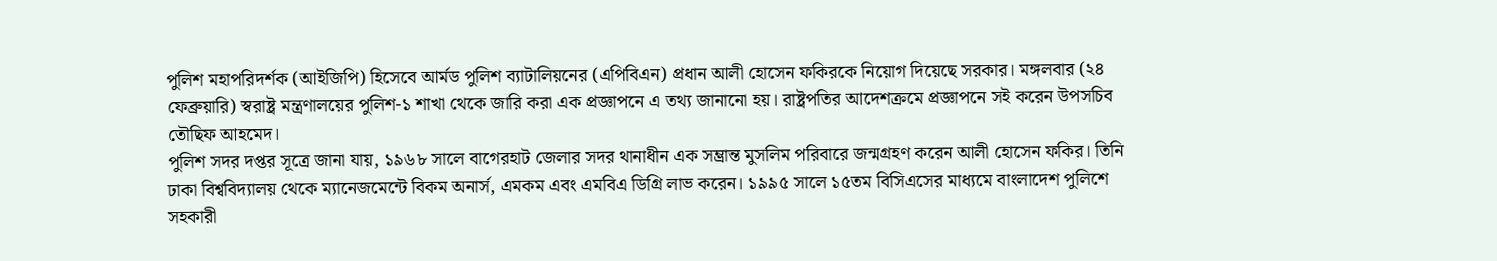পুলিশ মহাপরিদর্শক (আইজিপি) হিসেবে আর্মড পুলিশ ব্যাটালিয়নের (এপিবিএন) প্রধান আলী হোসেন ফকিরকে নিয়োগ দিয়েছে সরকার। মঙ্গলবার (২৪ ফেব্রুয়ারি) স্বরাষ্ট্র মন্ত্রণালয়ের পুলিশ-১ শাখা থেকে জারি করা এক প্রজ্ঞাপনে এ তথ্য জানানো হয়। রাষ্ট্রপতির আদেশক্রমে প্রজ্ঞাপনে সই করেন উপসচিব তৌছিফ আহমেদ।
পুলিশ সদর দপ্তর সূত্রে জানা যায়, ১৯৬৮ সালে বাগেরহাট জেলার সদর থানাধীন এক সম্ভ্রান্ত মুসলিম পরিবারে জন্মগ্রহণ করেন আলী হোসেন ফকির। তিনি ঢাকা বিশ্ববিদ্যালয় থেকে ম্যানেজমেন্টে বিকম অনার্স, এমকম এবং এমবিএ ডিগ্রি লাভ করেন। ১৯৯৫ সালে ১৫তম বিসিএসের মাধ্যমে বাংলাদেশ পুলিশে সহকারী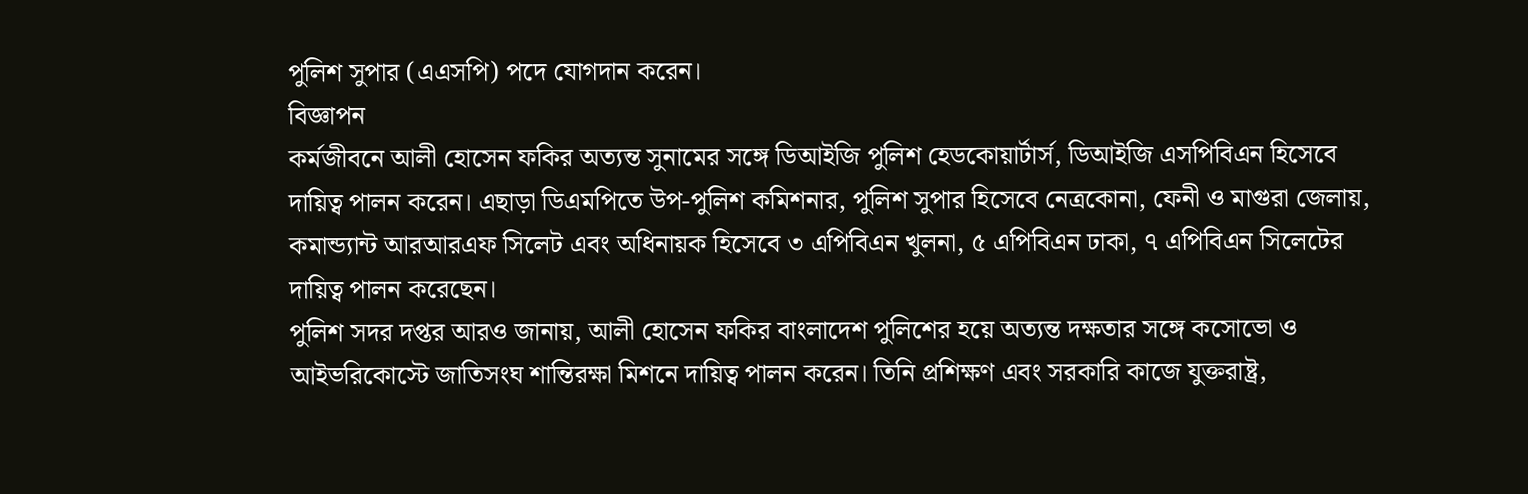পুলিশ সুপার (এএসপি) পদে যোগদান করেন।
বিজ্ঞাপন
কর্মজীবনে আলী হোসেন ফকির অত্যন্ত সুনামের সঙ্গে ডিআইজি পুলিশ হেডকোয়ার্টার্স, ডিআইজি এসপিবিএন হিসেবে দায়িত্ব পালন করেন। এছাড়া ডিএমপিতে উপ-পুলিশ কমিশনার, পুলিশ সুপার হিসেবে নেত্রকোনা, ফেনী ও মাগুরা জেলায়, কমান্ড্যান্ট আরআরএফ সিলেট এবং অধিনায়ক হিসেবে ৩ এপিবিএন খুলনা, ৫ এপিবিএন ঢাকা, ৭ এপিবিএন সিলেটের দায়িত্ব পালন করেছেন।
পুলিশ সদর দপ্তর আরও জানায়, আলী হোসেন ফকির বাংলাদেশ পুলিশের হয়ে অত্যন্ত দক্ষতার সঙ্গে কসোভো ও আইভরিকোস্টে জাতিসংঘ শান্তিরক্ষা মিশনে দায়িত্ব পালন করেন। তিনি প্রশিক্ষণ এবং সরকারি কাজে যুক্তরাষ্ট্র,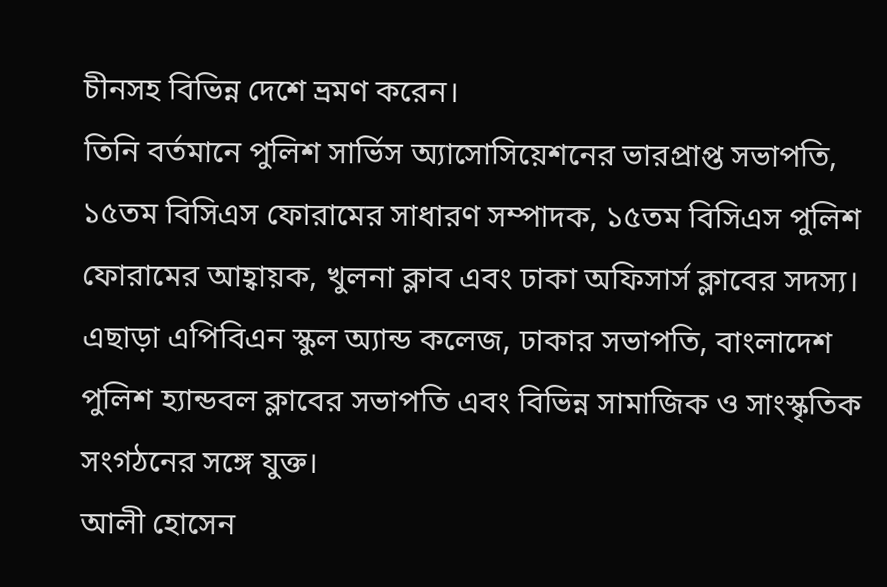চীনসহ বিভিন্ন দেশে ভ্রমণ করেন।
তিনি বর্তমানে পুলিশ সার্ভিস অ্যাসোসিয়েশনের ভারপ্রাপ্ত সভাপতি, ১৫তম বিসিএস ফোরামের সাধারণ সম্পাদক, ১৫তম বিসিএস পুলিশ ফোরামের আহ্বায়ক, খুলনা ক্লাব এবং ঢাকা অফিসার্স ক্লাবের সদস্য। এছাড়া এপিবিএন স্কুল অ্যান্ড কলেজ, ঢাকার সভাপতি, বাংলাদেশ পুলিশ হ্যান্ডবল ক্লাবের সভাপতি এবং বিভিন্ন সামাজিক ও সাংস্কৃতিক সংগঠনের সঙ্গে যুক্ত।
আলী হোসেন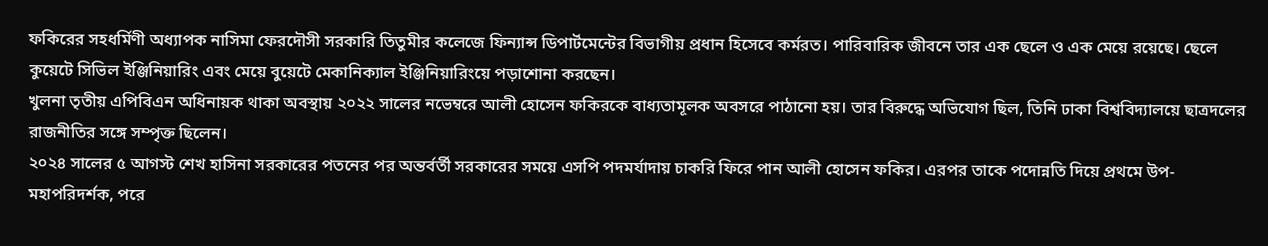ফকিরের সহধর্মিণী অধ্যাপক নাসিমা ফেরদৌসী সরকারি তিতুমীর কলেজে ফিন্যান্স ডিপার্টমেন্টের বিভাগীয় প্রধান হিসেবে কর্মরত। পারিবারিক জীবনে তার এক ছেলে ও এক মেয়ে রয়েছে। ছেলে কুয়েটে সিভিল ইঞ্জিনিয়ারিং এবং মেয়ে বুয়েটে মেকানিক্যাল ইঞ্জিনিয়ারিংয়ে পড়াশোনা করছেন।
খুলনা তৃতীয় এপিবিএন অধিনায়ক থাকা অবস্থায় ২০২২ সালের নভেম্বরে আলী হোসেন ফকিরকে বাধ্যতামূলক অবসরে পাঠানো হয়। তার বিরুদ্ধে অভিযোগ ছিল, তিনি ঢাকা বিশ্ববিদ্যালয়ে ছাত্রদলের রাজনীতির সঙ্গে সম্পৃক্ত ছিলেন।
২০২৪ সালের ৫ আগস্ট শেখ হাসিনা সরকারের পতনের পর অন্তর্বর্তী সরকারের সময়ে এসপি পদমর্যাদায় চাকরি ফিরে পান আলী হোসেন ফকির। এরপর তাকে পদোন্নতি দিয়ে প্রথমে উপ-মহাপরিদর্শক, পরে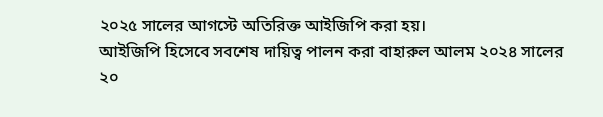২০২৫ সালের আগস্টে অতিরিক্ত আইজিপি করা হয়।
আইজিপি হিসেবে সবশেষ দায়িত্ব পালন করা বাহারুল আলম ২০২৪ সালের ২০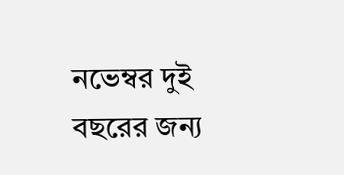নভেম্বর দুই বছরের জন্য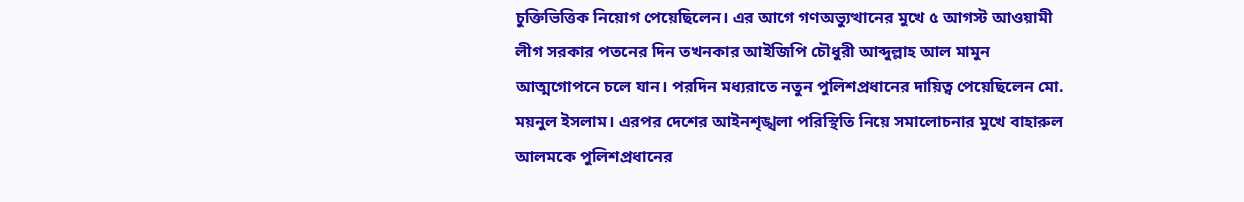চুক্তিভিত্তিক নিয়োগ পেয়েছিলেন। এর আগে গণঅভ্যুত্থানের মুখে ৫ আগস্ট আওয়ামী লীগ সরকার পতনের দিন তখনকার আইজিপি চৌধুরী আব্দুল্লাহ আল মামুন আত্মগোপনে চলে যান। পরদিন মধ্যরাতে নতুন পুলিশপ্রধানের দায়িত্ব পেয়েছিলেন মো. ময়নুল ইসলাম। এরপর দেশের আইনশৃঙ্খলা পরিস্থিতি নিয়ে সমালোচনার মুখে বাহারুল আলমকে পুলিশপ্রধানের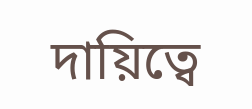দায়িত্বে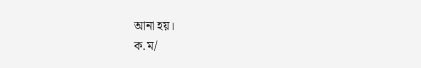আনা হয়।
ক.ম/